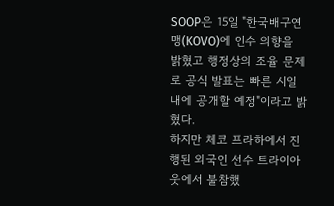SOOP은 15일 "한국배구연맹(KOVO)에 인수 의향을 밝혔고 행정상의 조율 문제로 공식 발표는 빠른 시일 내에 공개할 예정"이라고 밝혔다.
하지만 체코 프라하에서 진행된 외국인 선수 트라이아웃에서 불참했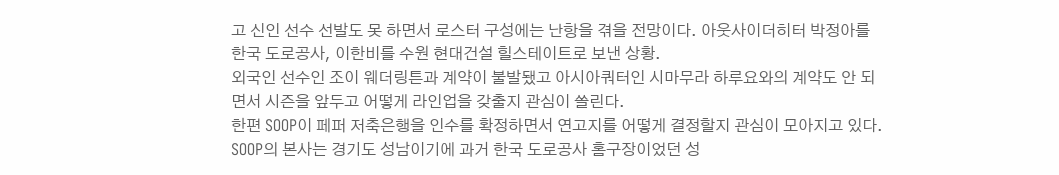고 신인 선수 선발도 못 하면서 로스터 구성에는 난항을 겪을 전망이다. 아웃사이더히터 박정아를 한국 도로공사, 이한비를 수원 현대건설 힐스테이트로 보낸 상황.
외국인 선수인 조이 웨더링튼과 계약이 불발됐고 아시아쿼터인 시마무라 하루요와의 계약도 안 되면서 시즌을 앞두고 어떻게 라인업을 갖출지 관심이 쏠린다.
한편 SOOP이 페퍼 저축은행을 인수를 확정하면서 연고지를 어떻게 결정할지 관심이 모아지고 있다. SOOP의 본사는 경기도 성남이기에 과거 한국 도로공사 홈구장이었던 성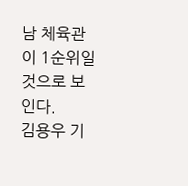남 체육관이 1순위일 것으로 보인다.
김용우 기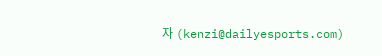자 (kenzi@dailyesports.com)